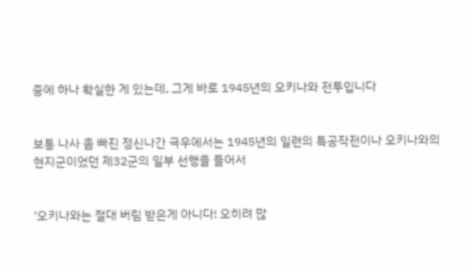중에 하나 확실한 게 있는데, 그게 바로 1945년의 오키나와 전투입니다


보통 나사 좀 빠진 정신나간 극우에서는 1945년의 일련의 특공작전이나 오키나와의 현지군이었던 제32군의 일부 선행을 들어서


'오키나와는 절대 버림 받은게 아니다! 오히려 많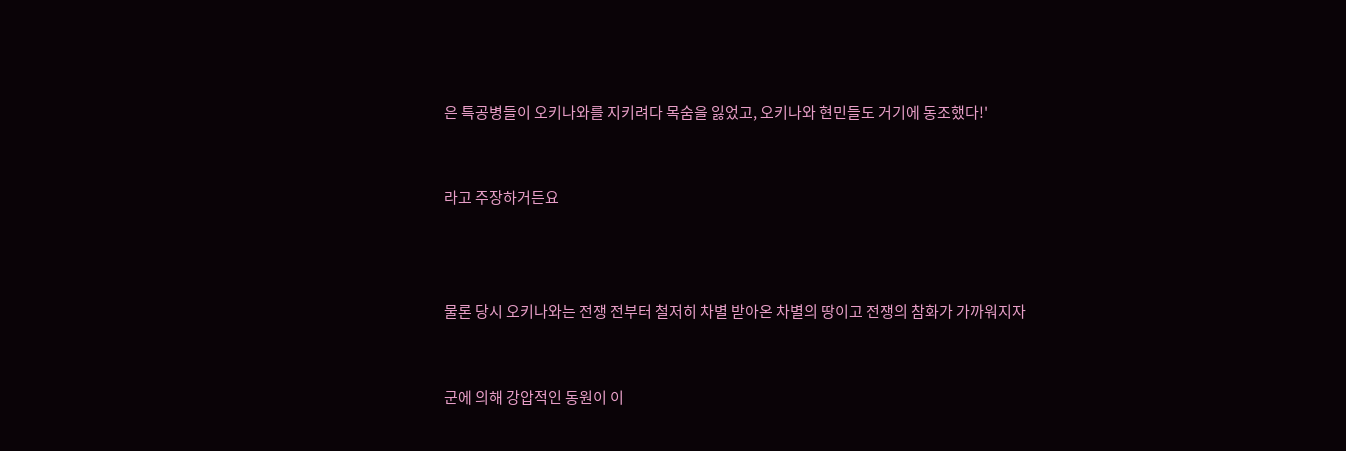은 특공병들이 오키나와를 지키려다 목숨을 잃었고, 오키나와 현민들도 거기에 동조했다!'


라고 주장하거든요



물론 당시 오키나와는 전쟁 전부터 철저히 차별 받아온 차별의 땅이고 전쟁의 참화가 가까워지자


군에 의해 강압적인 동원이 이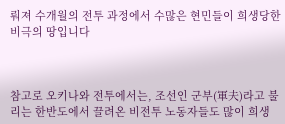뤄져 수개월의 전투 과정에서 수많은 현민들이 희생당한 비극의 땅입니다



참고로 오키나와 전투에서는, 조선인 군부(軍夫)라고 불리는 한반도에서 끌려온 비전투 노동자들도 많이 희생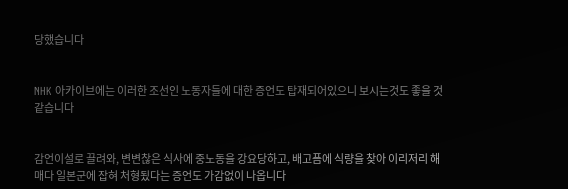당했습니다


NHK 아카이브에는 이러한 조선인 노동자들에 대한 증언도 탑재되어있으니 보시는것도 좋을 것 같습니다


감언이설로 끌려와, 변변찮은 식사에 중노동을 강요당하고, 배고픔에 식량을 찾아 이리저리 해매다 일본군에 잡혀 처형됬다는 증언도 가감없이 나옵니다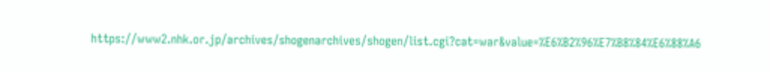https://www2.nhk.or.jp/archives/shogenarchives/shogen/list.cgi?cat=war&value=%E6%B2%96%E7%B8%84%E6%88%A6